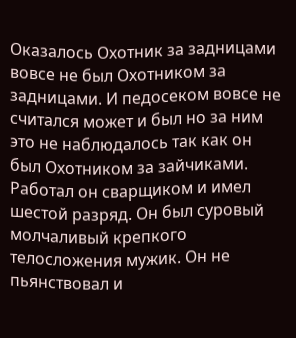Оказалось Охотник за задницами вовсе не был Охотником за задницами. И педосеком вовсе не считался может и был но за ним это не наблюдалось так как он был Охотником за зайчиками. Работал он сварщиком и имел шестой разряд. Он был суровый молчаливый крепкого телосложения мужик. Он не пьянствовал и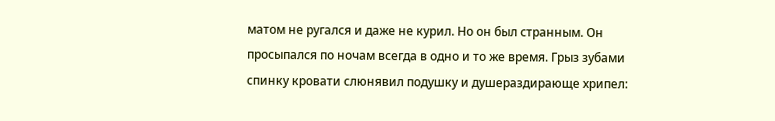матом не ругался и даже не курил. Но он был странным. Он просыпался по ночам всегда в одно и то же время. Грыз зубами спинку кровати слюнявил подушку и душераздирающе хрипел: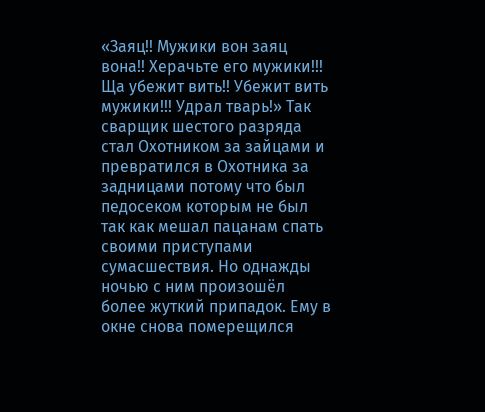«Заяц!! Мужики вон заяц вона!! Херачьте его мужики!!! Ща убежит вить!! Убежит вить мужики!!! Удрал тварь!» Так сварщик шестого разряда стал Охотником за зайцами и превратился в Охотника за задницами потому что был педосеком которым не был так как мешал пацанам спать своими приступами сумасшествия. Но однажды ночью с ним произошёл более жуткий припадок. Ему в окне снова померещился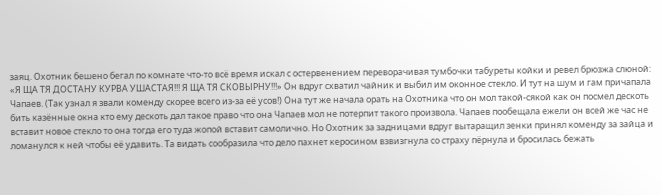заяц. Охотник бешено бегал по комнате что-то всё время искал с остервенением переворачивая тумбочки табуреты койки и ревел брюзжа слюной: «Я ЩА ТЯ ДОСТАНУ КУРВА УШАСТАЯ!!! Я ЩА ТЯ СКОВЫРНУ!!!» Он вдруг схватил чайник и выбил им оконное стекло. И тут на шум и гам причапала Чапаев. (Так узнал я звали коменду скорее всего из-за её усов!) Она тут же начала орать на Охотника что он мол такой-сякой как он посмел дескоть бить казённые окна кто ему дескоть дал такое право что она Чапаев мол не потерпит такого произвола. Чапаев пообещала ежели он всей же час не вставит новое стекло то она тогда его туда жопой вставит самолично. Но Охотник за задницами вдруг вытаращил зенки принял коменду за зайца и ломанулся к ней чтобы её удавить. Та видать сообразила что дело пахнет керосином взвизгнула со страху пёрнула и бросилась бежать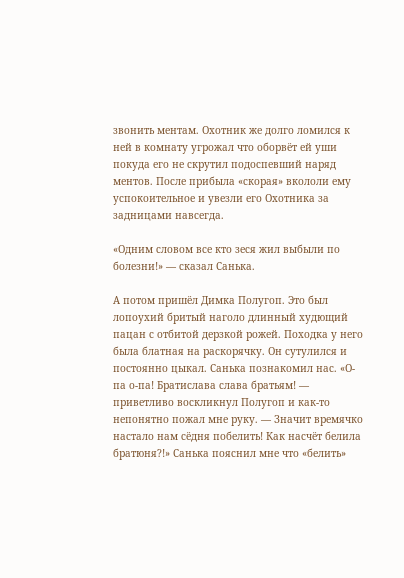звонить ментам. Охотник же долго ломился к ней в комнату угрожал что оборвёт ей уши покуда его не скрутил подоспевший наряд ментов. После прибыла «скорая» вкололи ему успокоительное и увезли его Охотника за задницами навсегда.

«Одним словом все кто зеся жил выбыли по болезни!» — сказал Санька.

А потом пришёл Димка Полугоп. Это был лопоухий бритый наголо длинный худющий пацан с отбитой дерзкой рожей. Походка у него была блатная на раскорячку. Он сутулился и постоянно цыкал. Санька познакомил нас. «О-па о-па! Братислава слава братьям! — приветливо воскликнул Полугоп и как-то непонятно пожал мне руку. — Значит времячко настало нам сёдня побелить! Как насчёт белила братюня?!» Санька пояснил мне что «белить»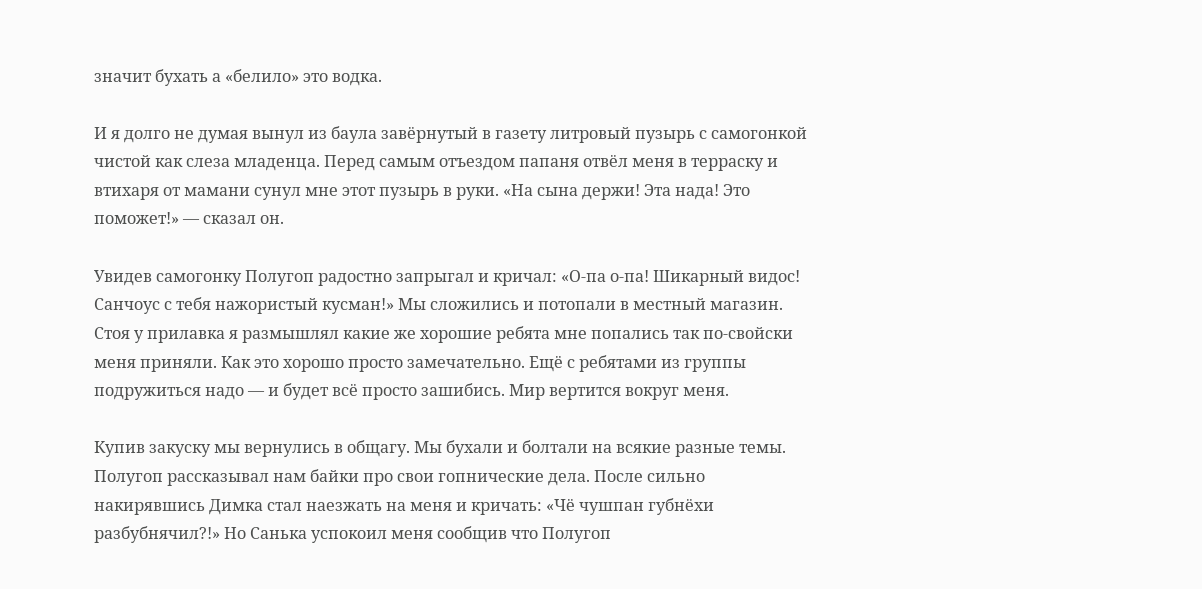значит бухать а «белило» это водка.

И я долго не думая вынул из баула завёрнутый в газету литровый пузырь с самогонкой чистой как слеза младенца. Перед самым отъездом папаня отвёл меня в терраску и втихаря от мамани сунул мне этот пузырь в руки. «На сына держи! Эта нада! Это поможет!» — сказал он.

Увидев самогонку Полугоп радостно запрыгал и кричал: «О-па о-па! Шикарный видос! Санчоус с тебя нажористый кусман!» Мы сложились и потопали в местный магазин. Стоя у прилавка я размышлял какие же хорошие ребята мне попались так по-свойски меня приняли. Как это хорошо просто замечательно. Ещё с ребятами из группы подружиться надо — и будет всё просто зашибись. Мир вертится вокруг меня.

Купив закуску мы вернулись в общагу. Мы бухали и болтали на всякие разные темы. Полугоп рассказывал нам байки про свои гопнические дела. После сильно накирявшись Димка стал наезжать на меня и кричать: «Чё чушпан губнёхи разбубнячил?!» Но Санька успокоил меня сообщив что Полугоп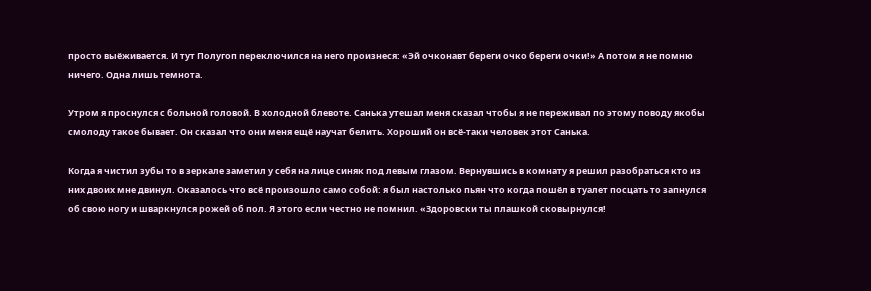просто выёживается. И тут Полугоп переключился на него произнеся: «Эй очконавт береги очко береги очки!» А потом я не помню ничего. Одна лишь темнота.

Утром я проснулся с больной головой. В холодной блевоте. Санька утешал меня сказал чтобы я не переживал по этому поводу якобы смолоду такое бывает. Он сказал что они меня ещё научат белить. Хороший он всё-таки человек этот Санька.

Когда я чистил зубы то в зеркале заметил у себя на лице синяк под левым глазом. Вернувшись в комнату я решил разобраться кто из них двоих мне двинул. Оказалось что всё произошло само собой: я был настолько пьян что когда пошёл в туалет посцать то запнулся об свою ногу и шваркнулся рожей об пол. Я этого если честно не помнил. «Здоровски ты плашкой сковырнулся!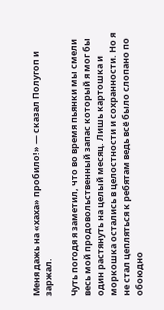Меня дажь на «хаха» пробило!» — сказал Полугоп и заржал.

Чуть погодя я заметил, что во время пьянки мы смели весь мой продовольственный запас который я мог бы один растянуть на целый месяц. Лишь картошка и моркошка остались в целостности и сохранности. Но я не стал цепляться к ребятам ведь всё было слопано по обоюдно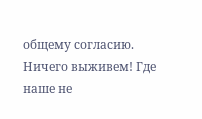общему согласию. Ничего выживем! Где наше не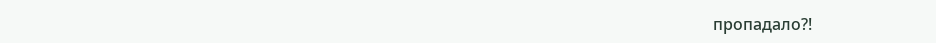пропадало?!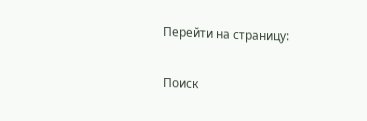Перейти на страницу:

Поиск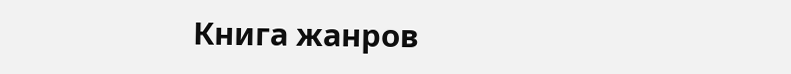Книга жанров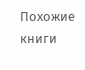Похожие книги